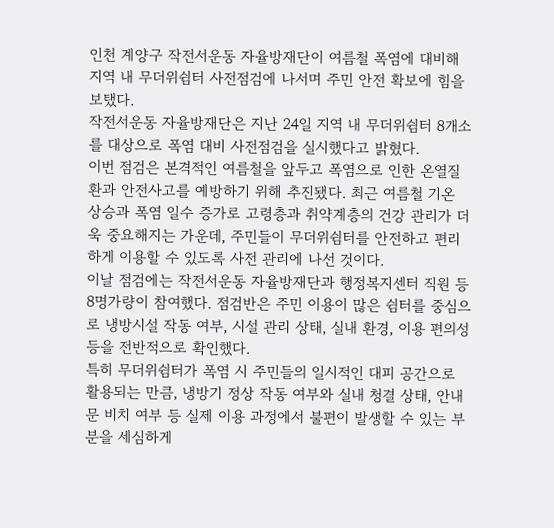인천 계양구 작전서운동 자율방재단이 여름철 폭염에 대비해 지역 내 무더위쉼터 사전점검에 나서며 주민 안전 확보에 힘을 보탰다.
작전서운동 자율방재단은 지난 24일 지역 내 무더위쉼터 8개소를 대상으로 폭염 대비 사전점검을 실시했다고 밝혔다.
이번 점검은 본격적인 여름철을 앞두고 폭염으로 인한 온열질환과 안전사고를 예방하기 위해 추진됐다. 최근 여름철 기온 상승과 폭염 일수 증가로 고령층과 취약계층의 건강 관리가 더욱 중요해지는 가운데, 주민들이 무더위쉼터를 안전하고 편리하게 이용할 수 있도록 사전 관리에 나선 것이다.
이날 점검에는 작전서운동 자율방재단과 행정복지센터 직원 등 8명가량이 참여했다. 점검반은 주민 이용이 많은 쉼터를 중심으로 냉방시설 작동 여부, 시설 관리 상태, 실내 환경, 이용 편의성 등을 전반적으로 확인했다.
특히 무더위쉼터가 폭염 시 주민들의 일시적인 대피 공간으로 활용되는 만큼, 냉방기 정상 작동 여부와 실내 청결 상태, 안내문 비치 여부 등 실제 이용 과정에서 불편이 발생할 수 있는 부분을 세심하게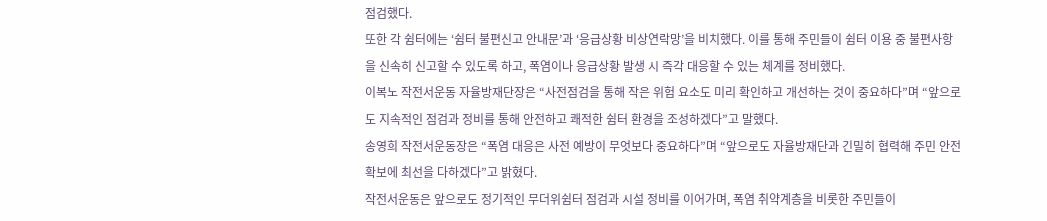점검했다.
또한 각 쉼터에는 ‘쉼터 불편신고 안내문’과 ‘응급상황 비상연락망’을 비치했다. 이를 통해 주민들이 쉼터 이용 중 불편사항을 신속히 신고할 수 있도록 하고, 폭염이나 응급상황 발생 시 즉각 대응할 수 있는 체계를 정비했다.
이복노 작전서운동 자율방재단장은 “사전점검을 통해 작은 위험 요소도 미리 확인하고 개선하는 것이 중요하다”며 “앞으로도 지속적인 점검과 정비를 통해 안전하고 쾌적한 쉼터 환경을 조성하겠다”고 말했다.
송영희 작전서운동장은 “폭염 대응은 사전 예방이 무엇보다 중요하다”며 “앞으로도 자율방재단과 긴밀히 협력해 주민 안전 확보에 최선을 다하겠다”고 밝혔다.
작전서운동은 앞으로도 정기적인 무더위쉼터 점검과 시설 정비를 이어가며, 폭염 취약계층을 비롯한 주민들이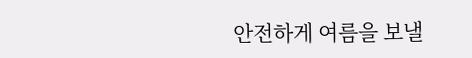안전하게 여름을 보낼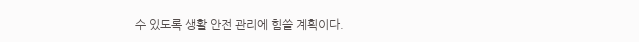수 있도록 생활 안전 관리에 힘쓸 계획이다.